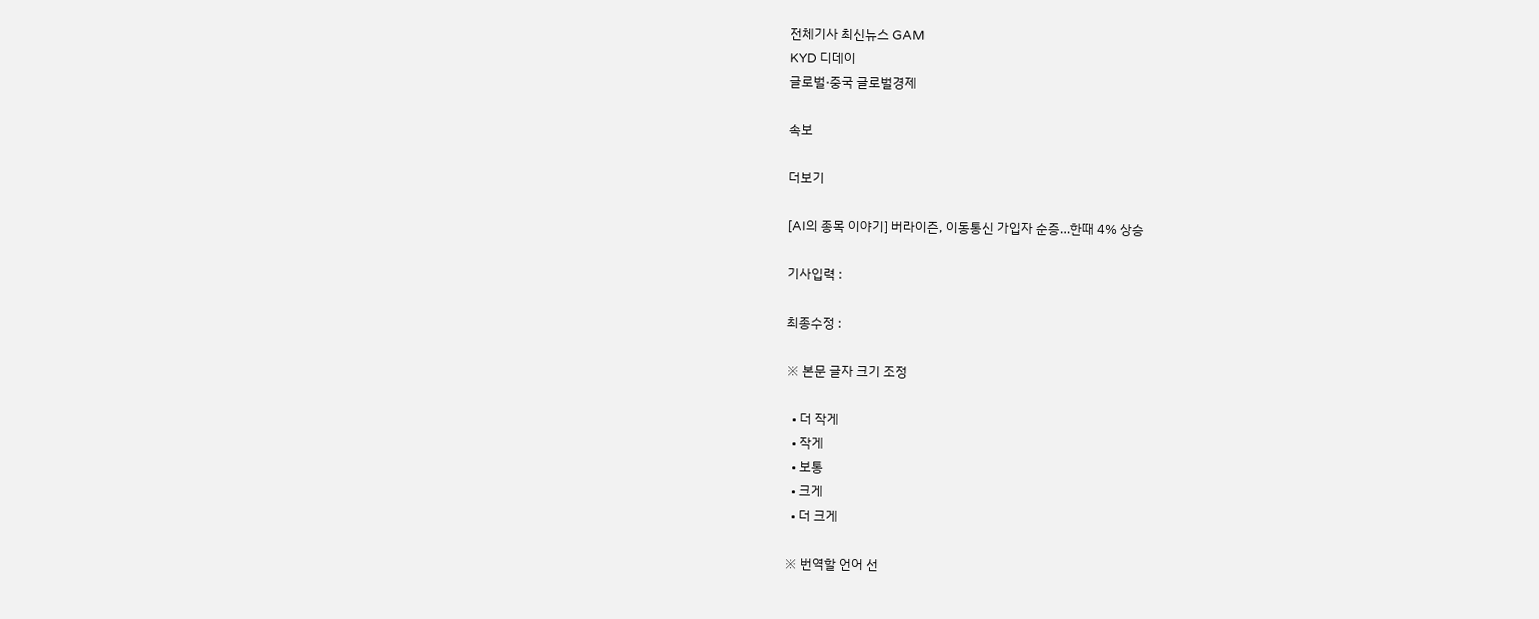전체기사 최신뉴스 GAM
KYD 디데이
글로벌·중국 글로벌경제

속보

더보기

[AI의 종목 이야기] 버라이즌, 이동통신 가입자 순증…한때 4% 상승

기사입력 :

최종수정 :

※ 본문 글자 크기 조정

  • 더 작게
  • 작게
  • 보통
  • 크게
  • 더 크게

※ 번역할 언어 선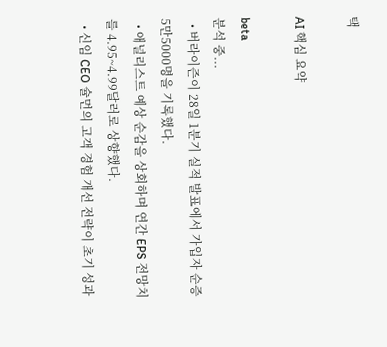택

AI 핵심 요약

beta
분석 중...
  • 버라이즌이 28일 1분기 실적 발표에서 가입자 순증 5만5000명을 기록했다.
  • 애널리스트 예상 순감을 상회하며 연간 EPS 전망치를 4.95~4.99달러로 상향했다.
  • 신임 CEO 슐먼의 고객 경험 개선 전략이 초기 성과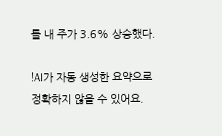를 내 주가 3.6% 상승했다.

!AI가 자동 생성한 요약으로 정확하지 않을 수 있어요.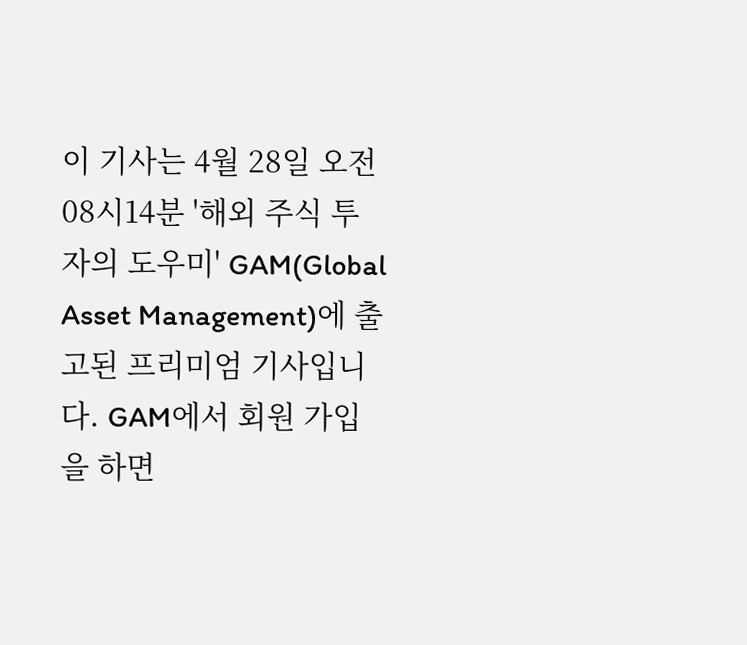이 기사는 4월 28일 오전 08시14분 '해외 주식 투자의 도우미' GAM(Global Asset Management)에 출고된 프리미엄 기사입니다. GAM에서 회원 가입을 하면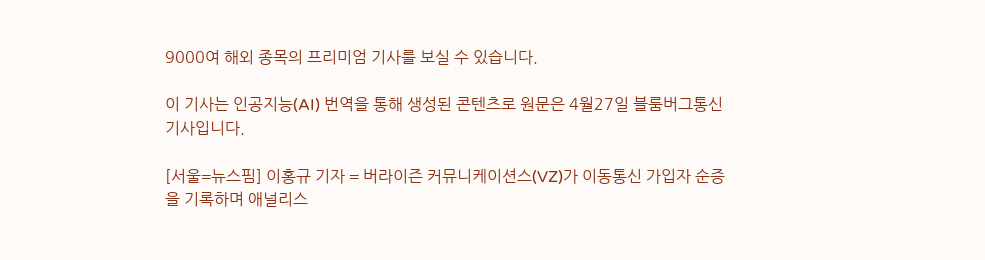9000여 해외 종목의 프리미엄 기사를 보실 수 있습니다.

이 기사는 인공지능(AI) 번역을 통해 생성된 콘텐츠로 원문은 4월27일 블룸버그통신 기사입니다.

[서울=뉴스핌] 이홍규 기자 = 버라이즌 커뮤니케이션스(VZ)가 이동통신 가입자 순증을 기록하며 애널리스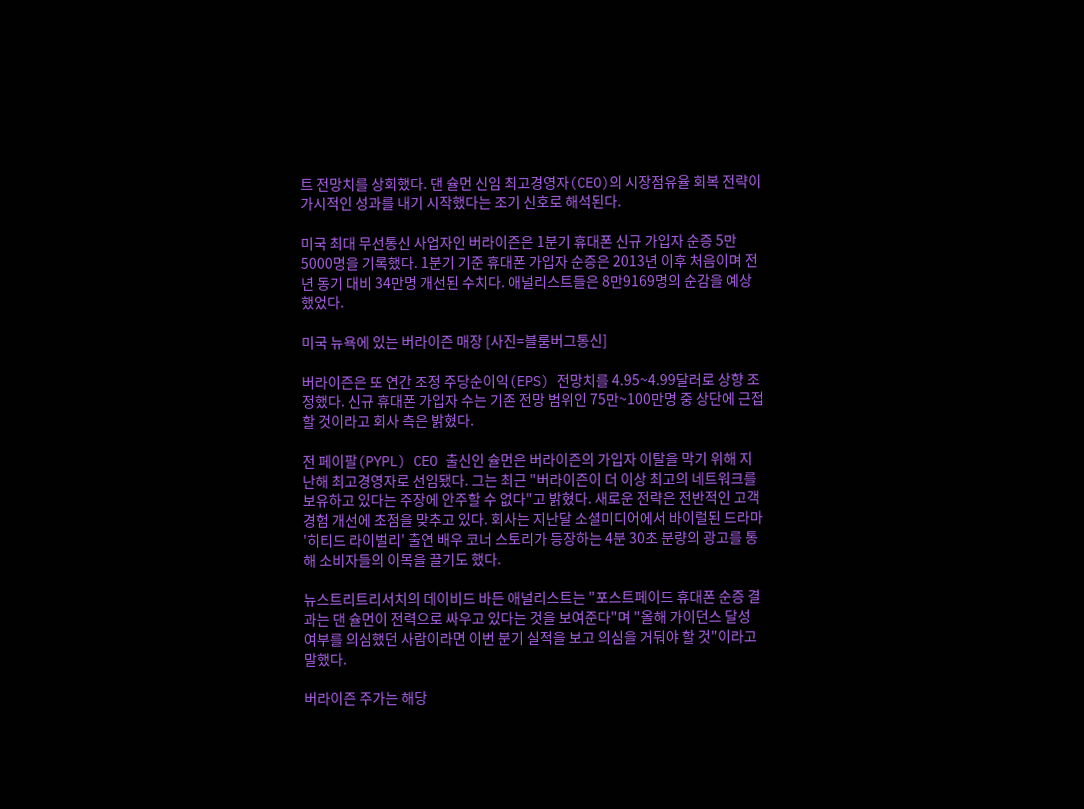트 전망치를 상회했다. 댄 슐먼 신임 최고경영자(CEO)의 시장점유율 회복 전략이 가시적인 성과를 내기 시작했다는 조기 신호로 해석된다.

미국 최대 무선통신 사업자인 버라이즌은 1분기 휴대폰 신규 가입자 순증 5만5000명을 기록했다. 1분기 기준 휴대폰 가입자 순증은 2013년 이후 처음이며 전년 동기 대비 34만명 개선된 수치다. 애널리스트들은 8만9169명의 순감을 예상했었다.

미국 뉴욕에 있는 버라이즌 매장 [사진=블룸버그통신]

버라이즌은 또 연간 조정 주당순이익(EPS) 전망치를 4.95~4.99달러로 상향 조정했다. 신규 휴대폰 가입자 수는 기존 전망 범위인 75만~100만명 중 상단에 근접할 것이라고 회사 측은 밝혔다.

전 페이팔(PYPL) CEO 출신인 슐먼은 버라이즌의 가입자 이탈을 막기 위해 지난해 최고경영자로 선임됐다. 그는 최근 "버라이즌이 더 이상 최고의 네트워크를 보유하고 있다는 주장에 안주할 수 없다"고 밝혔다. 새로운 전략은 전반적인 고객 경험 개선에 초점을 맞추고 있다. 회사는 지난달 소셜미디어에서 바이럴된 드라마 '히티드 라이벌리' 출연 배우 코너 스토리가 등장하는 4분 30초 분량의 광고를 통해 소비자들의 이목을 끌기도 했다.

뉴스트리트리서치의 데이비드 바든 애널리스트는 "포스트페이드 휴대폰 순증 결과는 댄 슐먼이 전력으로 싸우고 있다는 것을 보여준다"며 "올해 가이던스 달성 여부를 의심했던 사람이라면 이번 분기 실적을 보고 의심을 거둬야 할 것"이라고 말했다.

버라이즌 주가는 해당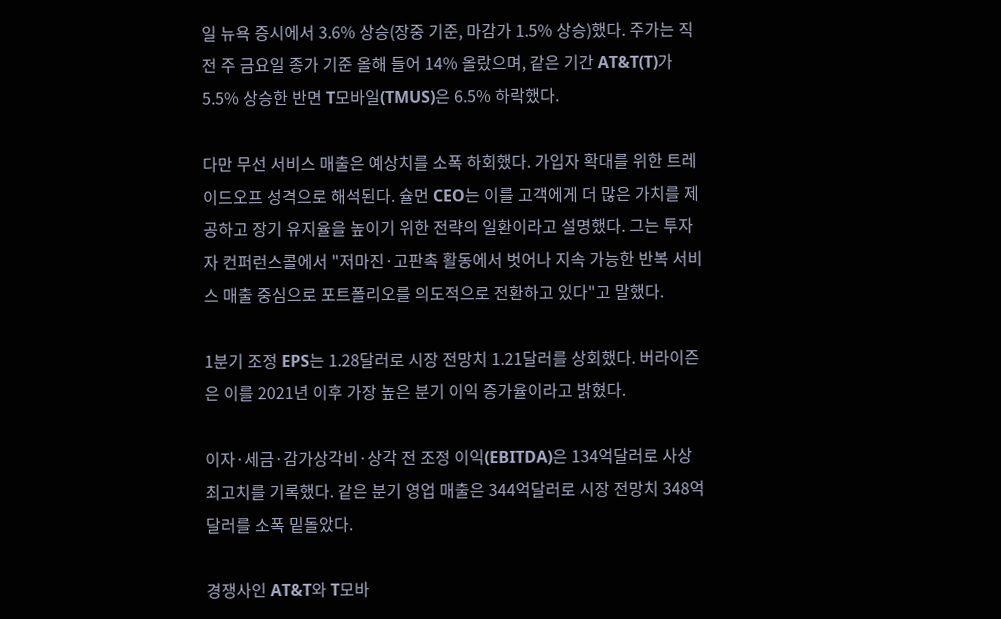일 뉴욕 증시에서 3.6% 상승(장중 기준, 마감가 1.5% 상승)했다. 주가는 직전 주 금요일 종가 기준 올해 들어 14% 올랐으며, 같은 기간 AT&T(T)가 5.5% 상승한 반면 T모바일(TMUS)은 6.5% 하락했다.

다만 무선 서비스 매출은 예상치를 소폭 하회했다. 가입자 확대를 위한 트레이드오프 성격으로 해석된다. 슐먼 CEO는 이를 고객에게 더 많은 가치를 제공하고 장기 유지율을 높이기 위한 전략의 일환이라고 설명했다. 그는 투자자 컨퍼런스콜에서 "저마진·고판촉 활동에서 벗어나 지속 가능한 반복 서비스 매출 중심으로 포트폴리오를 의도적으로 전환하고 있다"고 말했다.

1분기 조정 EPS는 1.28달러로 시장 전망치 1.21달러를 상회했다. 버라이즌은 이를 2021년 이후 가장 높은 분기 이익 증가율이라고 밝혔다.

이자·세금·감가상각비·상각 전 조정 이익(EBITDA)은 134억달러로 사상 최고치를 기록했다. 같은 분기 영업 매출은 344억달러로 시장 전망치 348억달러를 소폭 밑돌았다.

경쟁사인 AT&T와 T모바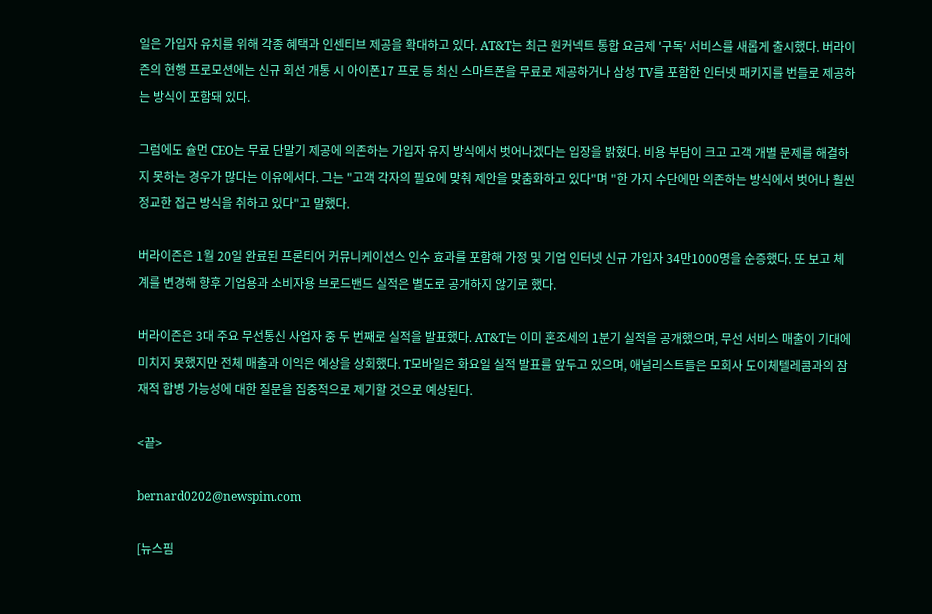일은 가입자 유치를 위해 각종 혜택과 인센티브 제공을 확대하고 있다. AT&T는 최근 원커넥트 통합 요금제 '구독' 서비스를 새롭게 출시했다. 버라이즌의 현행 프로모션에는 신규 회선 개통 시 아이폰17 프로 등 최신 스마트폰을 무료로 제공하거나 삼성 TV를 포함한 인터넷 패키지를 번들로 제공하는 방식이 포함돼 있다.

그럼에도 슐먼 CEO는 무료 단말기 제공에 의존하는 가입자 유지 방식에서 벗어나겠다는 입장을 밝혔다. 비용 부담이 크고 고객 개별 문제를 해결하지 못하는 경우가 많다는 이유에서다. 그는 "고객 각자의 필요에 맞춰 제안을 맞춤화하고 있다"며 "한 가지 수단에만 의존하는 방식에서 벗어나 훨씬 정교한 접근 방식을 취하고 있다"고 말했다.

버라이즌은 1월 20일 완료된 프론티어 커뮤니케이션스 인수 효과를 포함해 가정 및 기업 인터넷 신규 가입자 34만1000명을 순증했다. 또 보고 체계를 변경해 향후 기업용과 소비자용 브로드밴드 실적은 별도로 공개하지 않기로 했다.

버라이즌은 3대 주요 무선통신 사업자 중 두 번째로 실적을 발표했다. AT&T는 이미 혼조세의 1분기 실적을 공개했으며, 무선 서비스 매출이 기대에 미치지 못했지만 전체 매출과 이익은 예상을 상회했다. T모바일은 화요일 실적 발표를 앞두고 있으며, 애널리스트들은 모회사 도이체텔레콤과의 잠재적 합병 가능성에 대한 질문을 집중적으로 제기할 것으로 예상된다.

<끝>

bernard0202@newspim.com

[뉴스핌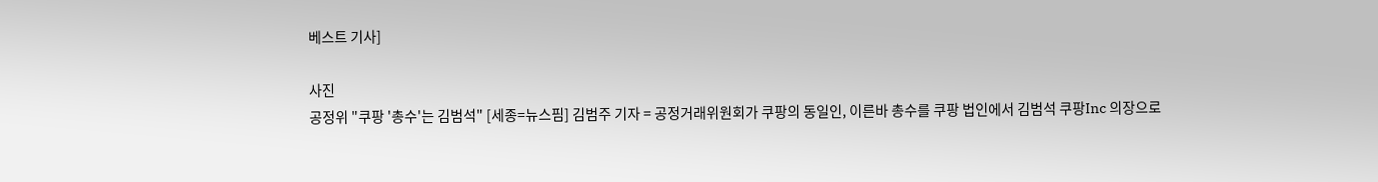베스트 기사]

사진
공정위 "쿠팡 '총수'는 김범석" [세종=뉴스핌] 김범주 기자 = 공정거래위원회가 쿠팡의 동일인, 이른바 총수를 쿠팡 법인에서 김범석 쿠팡Inc 의장으로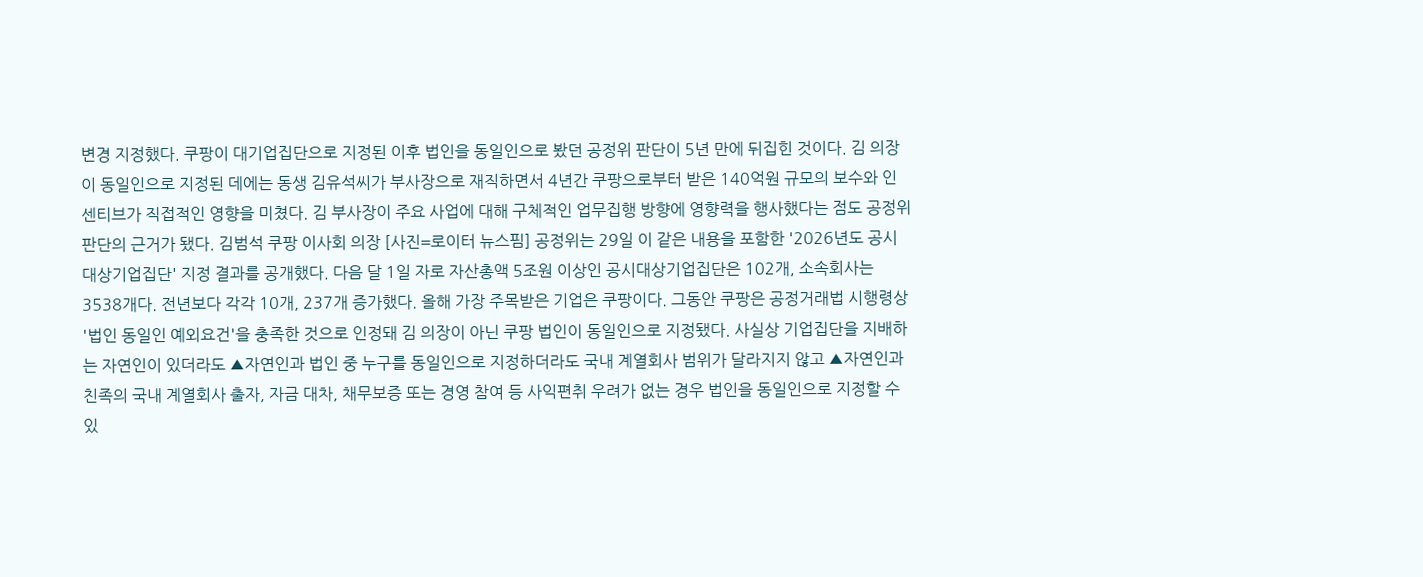변경 지정했다. 쿠팡이 대기업집단으로 지정된 이후 법인을 동일인으로 봤던 공정위 판단이 5년 만에 뒤집힌 것이다. 김 의장이 동일인으로 지정된 데에는 동생 김유석씨가 부사장으로 재직하면서 4년간 쿠팡으로부터 받은 140억원 규모의 보수와 인센티브가 직접적인 영향을 미쳤다. 김 부사장이 주요 사업에 대해 구체적인 업무집행 방향에 영향력을 행사했다는 점도 공정위 판단의 근거가 됐다. 김범석 쿠팡 이사회 의장 [사진=로이터 뉴스핌] 공정위는 29일 이 같은 내용을 포함한 '2026년도 공시대상기업집단' 지정 결과를 공개했다. 다음 달 1일 자로 자산총액 5조원 이상인 공시대상기업집단은 102개, 소속회사는 3538개다. 전년보다 각각 10개, 237개 증가했다. 올해 가장 주목받은 기업은 쿠팡이다. 그동안 쿠팡은 공정거래법 시행령상 '법인 동일인 예외요건'을 충족한 것으로 인정돼 김 의장이 아닌 쿠팡 법인이 동일인으로 지정됐다. 사실상 기업집단을 지배하는 자연인이 있더라도 ▲자연인과 법인 중 누구를 동일인으로 지정하더라도 국내 계열회사 범위가 달라지지 않고 ▲자연인과 친족의 국내 계열회사 출자, 자금 대차, 채무보증 또는 경영 참여 등 사익편취 우려가 없는 경우 법인을 동일인으로 지정할 수 있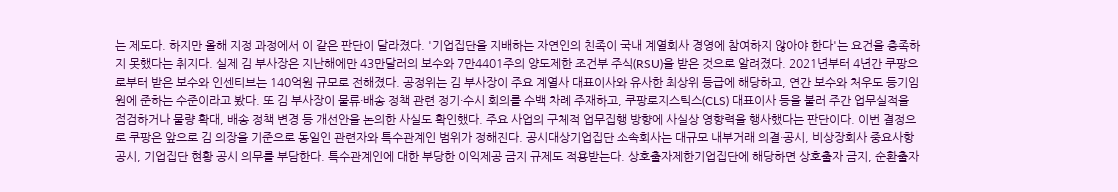는 제도다. 하지만 올해 지정 과정에서 이 같은 판단이 달라졌다. '기업집단을 지배하는 자연인의 친족이 국내 계열회사 경영에 참여하지 않아야 한다'는 요건을 충족하지 못했다는 취지다. 실제 김 부사장은 지난해에만 43만달러의 보수와 7만4401주의 양도제한 조건부 주식(RSU)을 받은 것으로 알려졌다. 2021년부터 4년간 쿠팡으로부터 받은 보수와 인센티브는 140억원 규모로 전해졌다. 공정위는 김 부사장이 주요 계열사 대표이사와 유사한 최상위 등급에 해당하고, 연간 보수와 처우도 등기임원에 준하는 수준이라고 봤다. 또 김 부사장이 물류·배송 정책 관련 정기·수시 회의를 수백 차례 주재하고, 쿠팡로지스틱스(CLS) 대표이사 등을 불러 주간 업무실적을 점검하거나 물량 확대, 배송 정책 변경 등 개선안을 논의한 사실도 확인했다. 주요 사업의 구체적 업무집행 방향에 사실상 영향력을 행사했다는 판단이다. 이번 결정으로 쿠팡은 앞으로 김 의장을 기준으로 동일인 관련자와 특수관계인 범위가 정해진다. 공시대상기업집단 소속회사는 대규모 내부거래 의결·공시, 비상장회사 중요사항 공시, 기업집단 현황 공시 의무를 부담한다. 특수관계인에 대한 부당한 이익제공 금지 규제도 적용받는다. 상호출자제한기업집단에 해당하면 상호출자 금지, 순환출자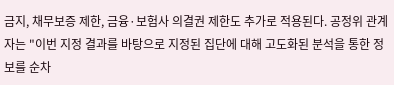금지, 채무보증 제한, 금융·보험사 의결권 제한도 추가로 적용된다. 공정위 관계자는 "이번 지정 결과를 바탕으로 지정된 집단에 대해 고도화된 분석을 통한 정보를 순차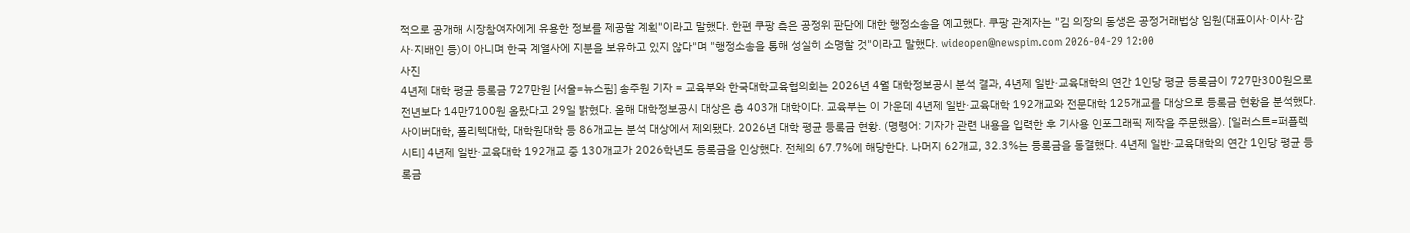적으로 공개해 시장참여자에게 유용한 정보를 제공할 계획"이라고 말했다. 한편 쿠팡 측은 공정위 판단에 대한 행정소송을 예고했다. 쿠팡 관계자는 "김 의장의 동생은 공정거래법상 임원(대표이사·이사·감사·지배인 등)이 아니며 한국 계열사에 지분을 보유하고 있지 않다"며 "행정소송을 통해 성실히 소명할 것"이라고 말했다. wideopen@newspim.com 2026-04-29 12:00
사진
4년제 대학 평균 등록금 727만원 [서울=뉴스핌] 송주원 기자 = 교육부와 한국대학교육협의회는 2026년 4월 대학정보공시 분석 결과, 4년제 일반·교육대학의 연간 1인당 평균 등록금이 727만300원으로 전년보다 14만7100원 올랐다고 29일 밝혔다. 올해 대학정보공시 대상은 총 403개 대학이다. 교육부는 이 가운데 4년제 일반·교육대학 192개교와 전문대학 125개교를 대상으로 등록금 현황을 분석했다. 사이버대학, 폴리텍대학, 대학원대학 등 86개교는 분석 대상에서 제외됐다. 2026년 대학 평균 등록금 현황. (명령어: 기자가 관련 내용을 입력한 후 기사용 인포그래픽 제작을 주문했음). [일러스트=퍼플렉시티] 4년제 일반·교육대학 192개교 중 130개교가 2026학년도 등록금을 인상했다. 전체의 67.7%에 해당한다. 나머지 62개교, 32.3%는 등록금을 동결했다. 4년제 일반·교육대학의 연간 1인당 평균 등록금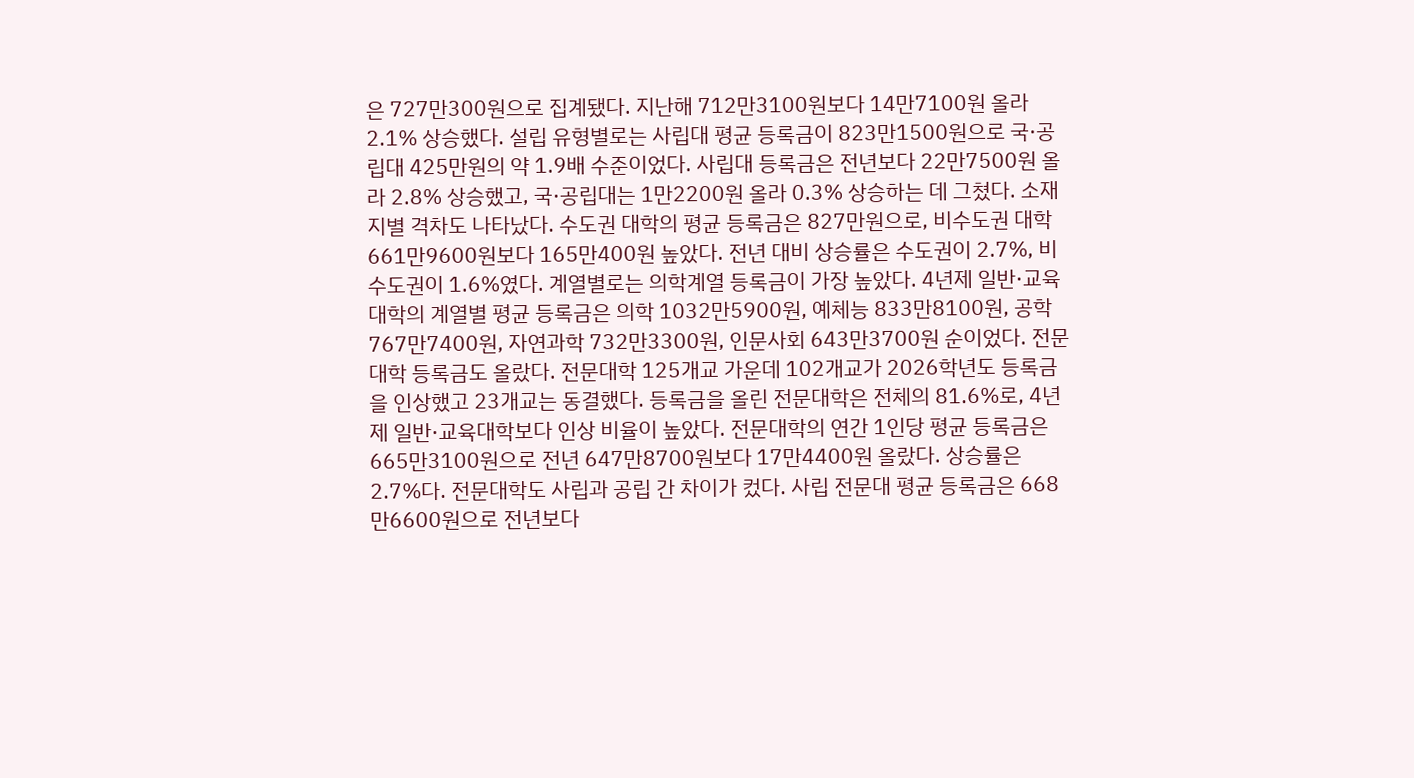은 727만300원으로 집계됐다. 지난해 712만3100원보다 14만7100원 올라 2.1% 상승했다. 설립 유형별로는 사립대 평균 등록금이 823만1500원으로 국·공립대 425만원의 약 1.9배 수준이었다. 사립대 등록금은 전년보다 22만7500원 올라 2.8% 상승했고, 국·공립대는 1만2200원 올라 0.3% 상승하는 데 그쳤다. 소재지별 격차도 나타났다. 수도권 대학의 평균 등록금은 827만원으로, 비수도권 대학 661만9600원보다 165만400원 높았다. 전년 대비 상승률은 수도권이 2.7%, 비수도권이 1.6%였다. 계열별로는 의학계열 등록금이 가장 높았다. 4년제 일반·교육대학의 계열별 평균 등록금은 의학 1032만5900원, 예체능 833만8100원, 공학 767만7400원, 자연과학 732만3300원, 인문사회 643만3700원 순이었다. 전문대학 등록금도 올랐다. 전문대학 125개교 가운데 102개교가 2026학년도 등록금을 인상했고 23개교는 동결했다. 등록금을 올린 전문대학은 전체의 81.6%로, 4년제 일반·교육대학보다 인상 비율이 높았다. 전문대학의 연간 1인당 평균 등록금은 665만3100원으로 전년 647만8700원보다 17만4400원 올랐다. 상승률은 2.7%다. 전문대학도 사립과 공립 간 차이가 컸다. 사립 전문대 평균 등록금은 668만6600원으로 전년보다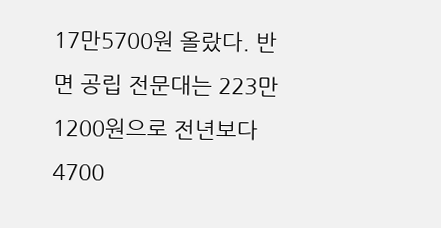17만5700원 올랐다. 반면 공립 전문대는 223만1200원으로 전년보다 4700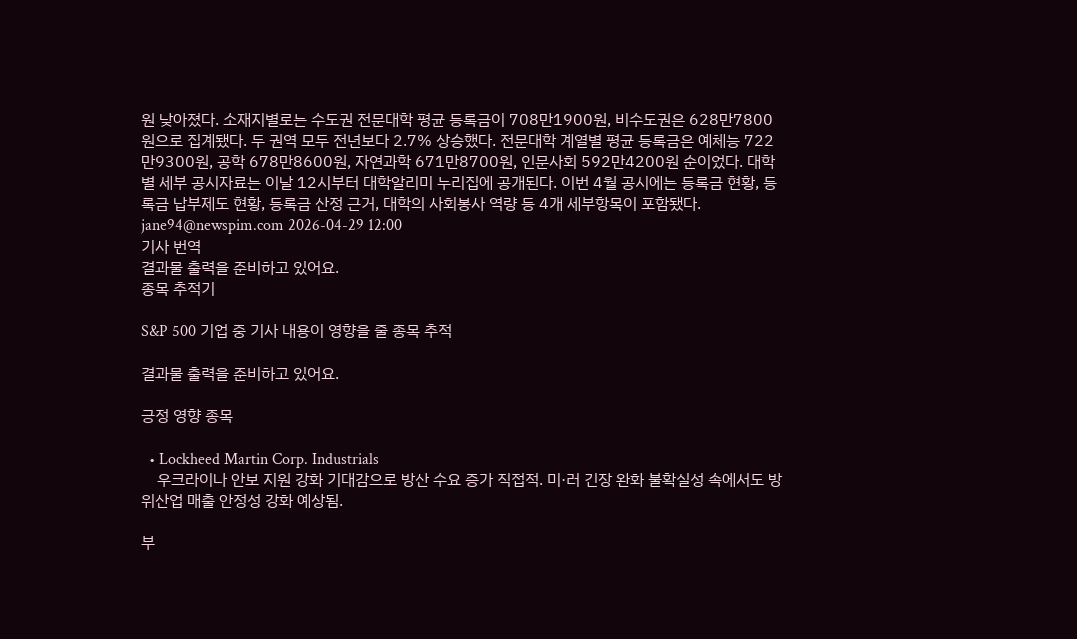원 낮아졌다. 소재지별로는 수도권 전문대학 평균 등록금이 708만1900원, 비수도권은 628만7800원으로 집계됐다. 두 권역 모두 전년보다 2.7% 상승했다. 전문대학 계열별 평균 등록금은 예체능 722만9300원, 공학 678만8600원, 자연과학 671만8700원, 인문사회 592만4200원 순이었다. 대학별 세부 공시자료는 이날 12시부터 대학알리미 누리집에 공개된다. 이번 4월 공시에는 등록금 현황, 등록금 납부제도 현황, 등록금 산정 근거, 대학의 사회봉사 역량 등 4개 세부항목이 포함됐다. jane94@newspim.com 2026-04-29 12:00
기사 번역
결과물 출력을 준비하고 있어요.
종목 추적기

S&P 500 기업 중 기사 내용이 영향을 줄 종목 추적

결과물 출력을 준비하고 있어요.

긍정 영향 종목

  • Lockheed Martin Corp. Industrials
    우크라이나 안보 지원 강화 기대감으로 방산 수요 증가 직접적. 미·러 긴장 완화 불확실성 속에서도 방위산업 매출 안정성 강화 예상됨.

부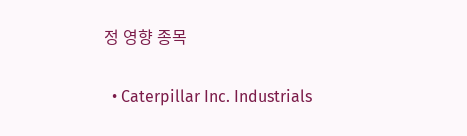정 영향 종목

  • Caterpillar Inc. Industrials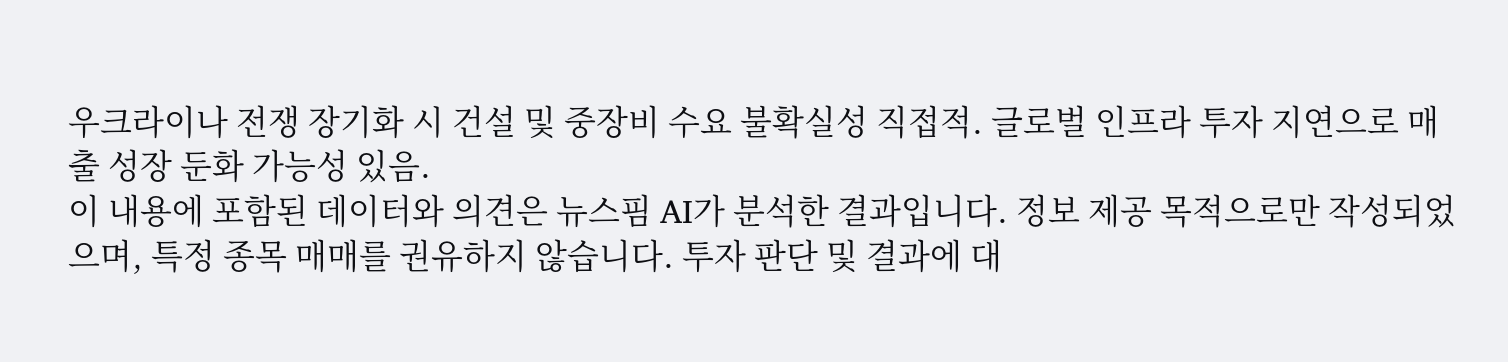우크라이나 전쟁 장기화 시 건설 및 중장비 수요 불확실성 직접적. 글로벌 인프라 투자 지연으로 매출 성장 둔화 가능성 있음.
이 내용에 포함된 데이터와 의견은 뉴스핌 AI가 분석한 결과입니다. 정보 제공 목적으로만 작성되었으며, 특정 종목 매매를 권유하지 않습니다. 투자 판단 및 결과에 대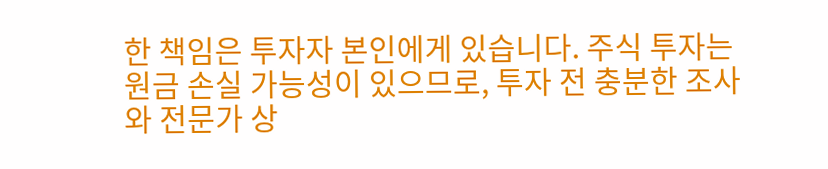한 책임은 투자자 본인에게 있습니다. 주식 투자는 원금 손실 가능성이 있으므로, 투자 전 충분한 조사와 전문가 상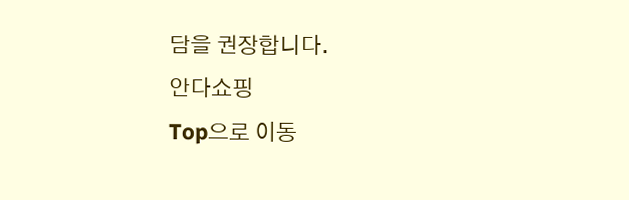담을 권장합니다.
안다쇼핑
Top으로 이동